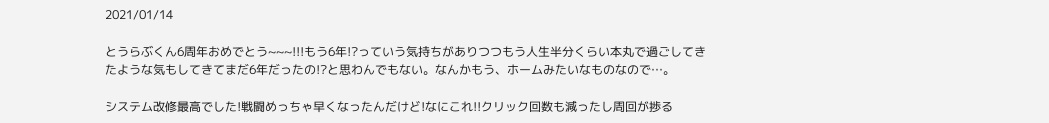2021/01/14

とうらぶくん6周年おめでとう~~~!!!もう6年!?っていう気持ちがありつつもう人生半分くらい本丸で過ごしてきたような気もしてきてまだ6年だったの!?と思わんでもない。なんかもう、ホームみたいなものなので…。

システム改修最高でした!戦闘めっちゃ早くなったんだけど!なにこれ!!クリック回数も減ったし周回が捗る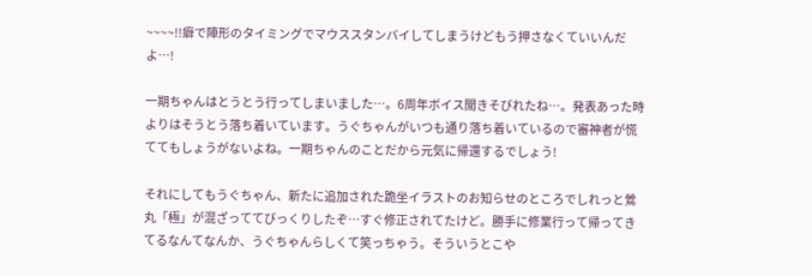~~~~!!癖で陣形のタイミングでマウススタンバイしてしまうけどもう押さなくていいんだよ…!

一期ちゃんはとうとう行ってしまいました…。6周年ボイス聞きそびれたね…。発表あった時よりはそうとう落ち着いています。うぐちゃんがいつも通り落ち着いているので審神者が慌ててもしょうがないよね。一期ちゃんのことだから元気に帰還するでしょう!

それにしてもうぐちゃん、新たに追加された跪坐イラストのお知らせのところでしれっと鶯丸「極」が混ざっててびっくりしたぞ…すぐ修正されてたけど。勝手に修業行って帰ってきてるなんてなんか、うぐちゃんらしくて笑っちゃう。そういうとこや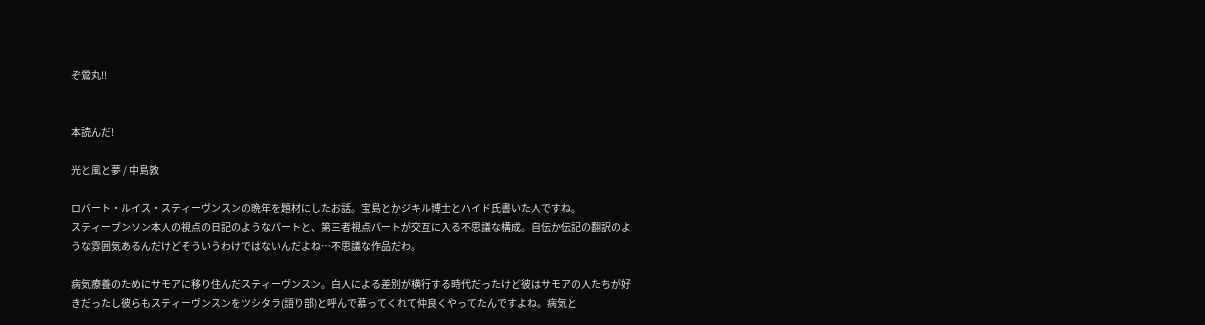ぞ鶯丸!!


本読んだ!

光と風と夢 / 中島敦

ロバート・ルイス・スティーヴンスンの晩年を題材にしたお話。宝島とかジキル博士とハイド氏書いた人ですね。
スティーブンソン本人の視点の日記のようなパートと、第三者視点パートが交互に入る不思議な構成。自伝か伝記の翻訳のような雰囲気あるんだけどそういうわけではないんだよね…不思議な作品だわ。

病気療養のためにサモアに移り住んだスティーヴンスン。白人による差別が横行する時代だったけど彼はサモアの人たちが好きだったし彼らもスティーヴンスンをツシタラ(語り部)と呼んで慕ってくれて仲良くやってたんですよね。病気と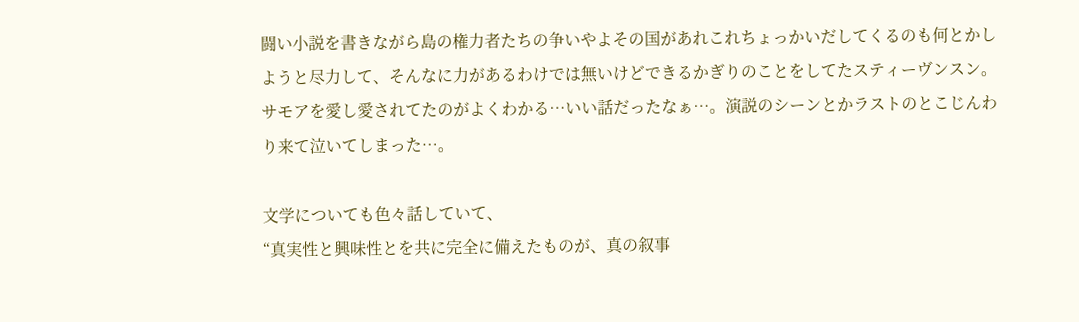闘い小説を書きながら島の権力者たちの争いやよその国があれこれちょっかいだしてくるのも何とかしようと尽力して、そんなに力があるわけでは無いけどできるかぎりのことをしてたスティーヴンスン。サモアを愛し愛されてたのがよくわかる…いい話だったなぁ…。演説のシーンとかラストのとこじんわり来て泣いてしまった…。

文学についても色々話していて、
“真実性と興味性とを共に完全に備えたものが、真の叙事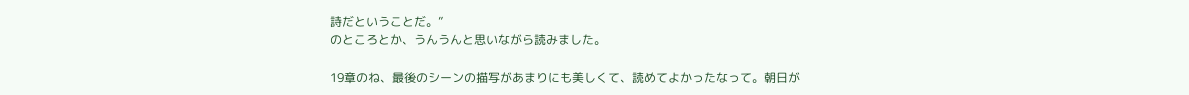詩だということだ。”
のところとか、うんうんと思いながら読みました。

19章のね、最後のシーンの描写があまりにも美しくて、読めてよかったなって。朝日が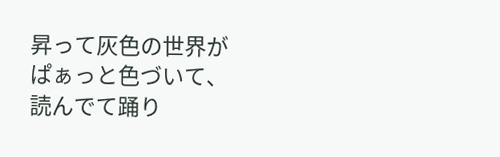昇って灰色の世界がぱぁっと色づいて、読んでて踊り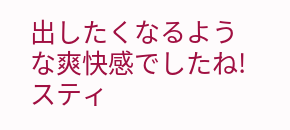出したくなるような爽快感でしたね!スティ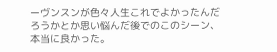ーヴンスンが色々人生これでよかったんだろうかとか思い悩んだ後でのこのシーン、本当に良かった。